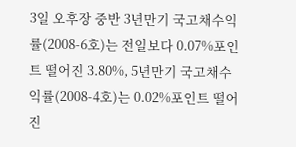3일 오후장 중반 3년만기 국고채수익률(2008-6호)는 전일보다 0.07%포인트 떨어진 3.80%, 5년만기 국고채수익률(2008-4호)는 0.02%포인트 떨어진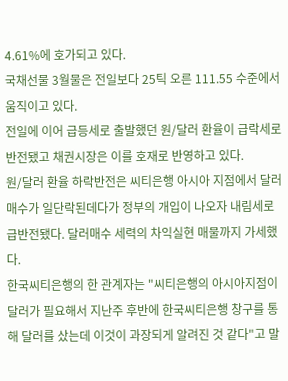4.61%에 호가되고 있다.
국채선물 3월물은 전일보다 25틱 오른 111.55 수준에서 움직이고 있다.
전일에 이어 급등세로 출발했던 원/달러 환율이 급락세로 반전됐고 채권시장은 이를 호재로 반영하고 있다.
원/달러 환율 하락반전은 씨티은행 아시아 지점에서 달러매수가 일단락된데다가 정부의 개입이 나오자 내림세로 급반전됐다. 달러매수 세력의 차익실현 매물까지 가세했다.
한국씨티은행의 한 관계자는 "씨티은행의 아시아지점이 달러가 필요해서 지난주 후반에 한국씨티은행 창구를 통해 달러를 샀는데 이것이 과장되게 알려진 것 같다"고 말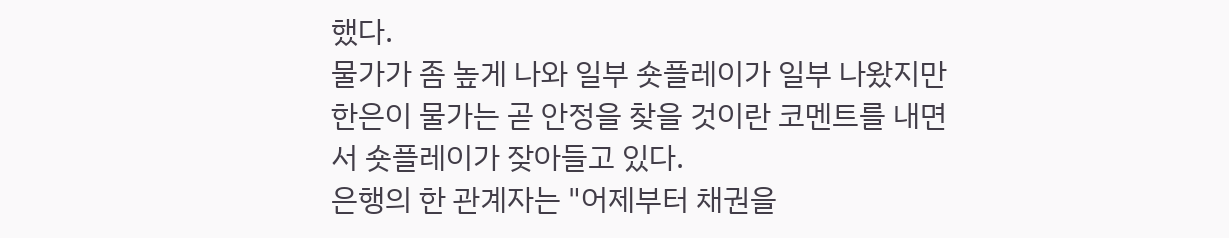했다.
물가가 좀 높게 나와 일부 숏플레이가 일부 나왔지만 한은이 물가는 곧 안정을 찾을 것이란 코멘트를 내면서 숏플레이가 잦아들고 있다.
은행의 한 관계자는 "어제부터 채권을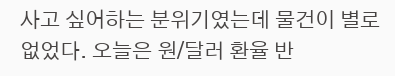사고 싶어하는 분위기였는데 물건이 별로 없었다. 오늘은 원/달러 환율 반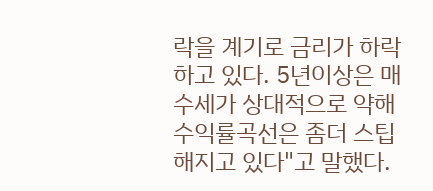락을 계기로 금리가 하락하고 있다. 5년이상은 매수세가 상대적으로 약해 수익률곡선은 좀더 스팁해지고 있다"고 말했다.